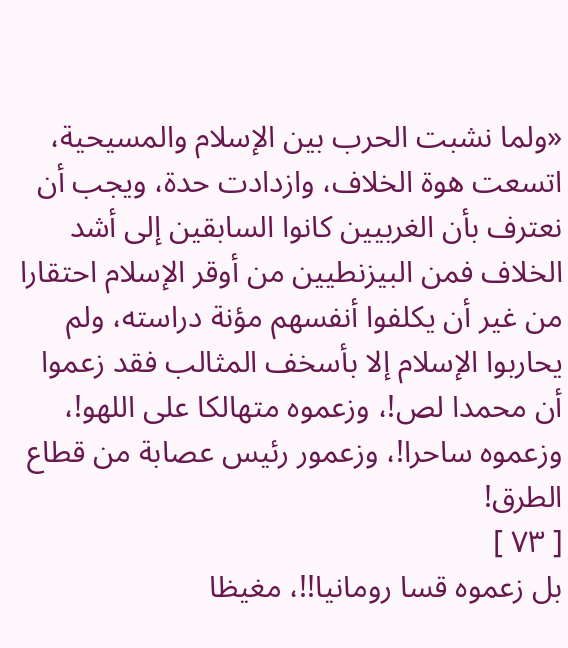«ولما نشبت الحرب بين الإسلام والمسيحية، اتسعت هوة الخلاف، وازدادت حدة، ويجب أن نعترف بأن الغربيين كانوا السابقين إلى أشد الخلاف فمن البيزنطيين من أوقر الإسلام احتقارا من غير أن يكلفوا أنفسهم مؤنة دراسته، ولم يحاربوا الإسلام إلا بأسخف المثالب فقد زعموا أن محمدا لص!، وزعموه متهالكا على اللهو!، وزعموه ساحرا!، وزعمور رئيس عصابة من قطاع الطرق!
[ ٧٣ ]
بل زعموه قسا رومانيا!!، مغيظا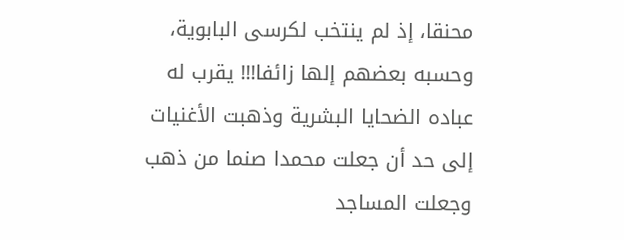محنقا، إذ لم ينتخب لكرسى البابوية، وحسبه بعضهم إلها زائفا!!! يقرب له عباده الضحايا البشرية وذهبت الأغنيات إلى حد أن جعلت محمدا صنما من ذهب وجعلت المساجد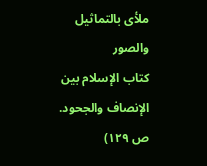ملأى بالتماثيل والصور
كتاب الإسلام بين الإنصاف والجحود. ص ١٢٩)